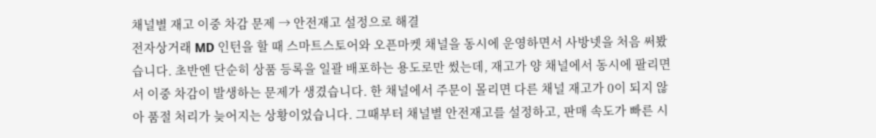채널별 재고 이중 차감 문제 → 안전재고 설정으로 해결
전자상거래 MD 인턴을 할 때 스마트스토어와 오픈마켓 채널을 동시에 운영하면서 사방넷을 처음 써봤습니다. 초반엔 단순히 상품 등록을 일괄 배포하는 용도로만 썼는데, 재고가 양 채널에서 동시에 팔리면서 이중 차감이 발생하는 문제가 생겼습니다. 한 채널에서 주문이 몰리면 다른 채널 재고가 0이 되지 않아 품절 처리가 늦어지는 상황이었습니다. 그때부터 채널별 안전재고를 설정하고, 판매 속도가 빠른 시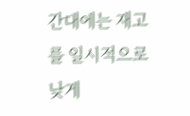간대에는 재고를 일시적으로 낮게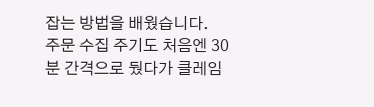잡는 방법을 배웠습니다.
주문 수집 주기도 처음엔 30분 간격으로 뒀다가 클레임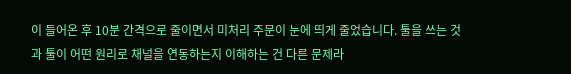이 들어온 후 10분 간격으로 줄이면서 미처리 주문이 눈에 띄게 줄었습니다. 툴을 쓰는 것과 툴이 어떤 원리로 채널을 연동하는지 이해하는 건 다른 문제라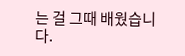는 걸 그때 배웠습니다.